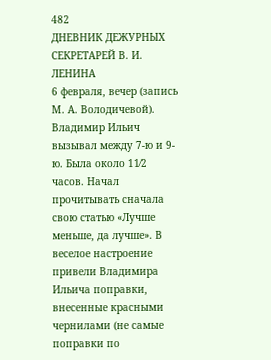482
ДНЕВНИК ДЕЖУРНЫХ СЕКРЕТАРЕЙ В. И. ЛЕНИНА
6 февраля, вечер (запись М. А. Володичевой).
Владимир Ильич вызывал между 7-ю и 9-ю. Была около 11⁄2 часов. Начал прочитывать сначала свою статью «Лучше меньше, да лучше». В веселое настроение привели Владимира Ильича поправки, внесенные красными чернилами (не самые поправки по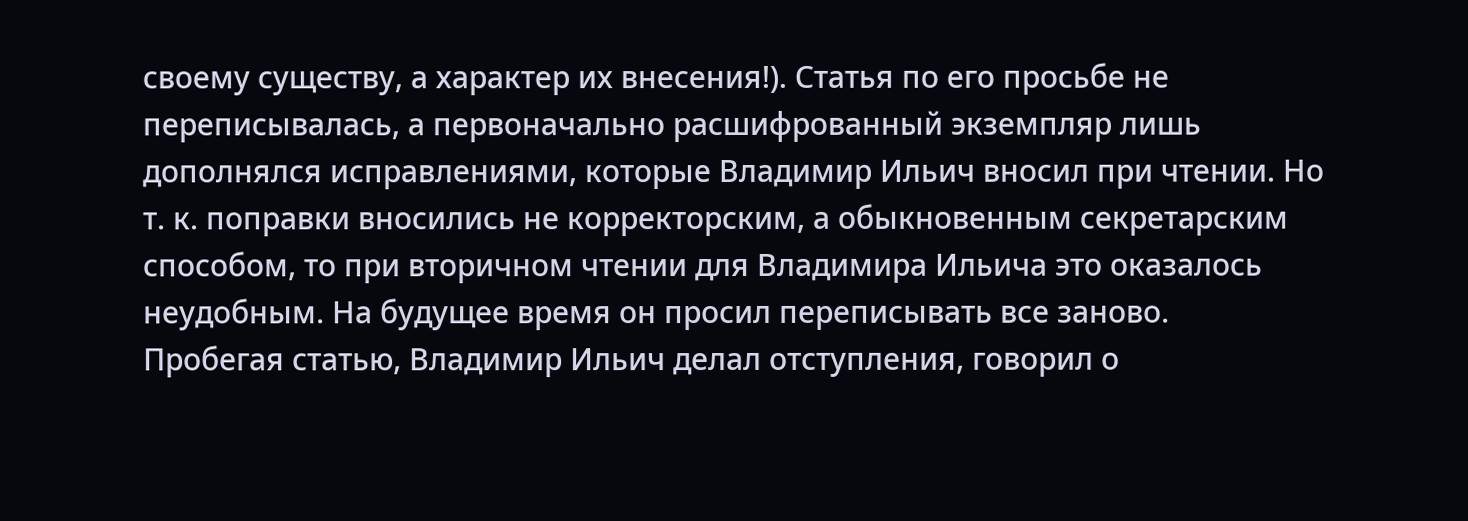своему существу, а характер их внесения!). Статья по его просьбе не переписывалась, а первоначально расшифрованный экземпляр лишь дополнялся исправлениями, которые Владимир Ильич вносил при чтении. Но т. к. поправки вносились не корректорским, а обыкновенным секретарским способом, то при вторичном чтении для Владимира Ильича это оказалось неудобным. На будущее время он просил переписывать все заново.
Пробегая статью, Владимир Ильич делал отступления, говорил о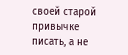своей старой привычке писать, а не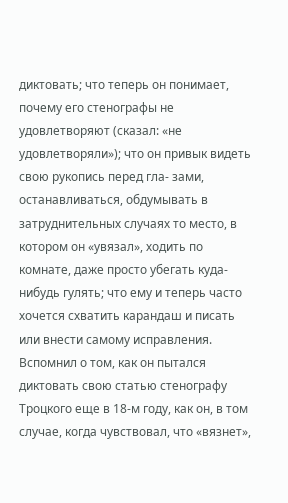диктовать; что теперь он понимает, почему его стенографы не удовлетворяют (сказал: «не удовлетворяли»); что он привык видеть свою рукопись перед гла- зами, останавливаться, обдумывать в затруднительных случаях то место, в котором он «увязал», ходить по комнате, даже просто убегать куда-нибудь гулять; что ему и теперь часто хочется схватить карандаш и писать или внести самому исправления.
Вспомнил о том, как он пытался диктовать свою статью стенографу Троцкого еще в 18-м году, как он, в том случае, когда чувствовал, что «вязнет»,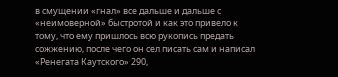в смущении «гнал» все дальше и дальше с «неимоверной» быстротой и как это привело к тому, что ему пришлось всю рукопись предать сожжению, после чего он сел писать сам и написал «Ренегата Каутского» 290,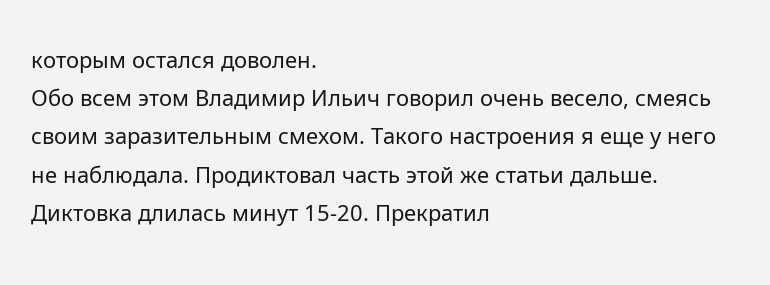которым остался доволен.
Обо всем этом Владимир Ильич говорил очень весело, смеясь своим заразительным смехом. Такого настроения я еще у него не наблюдала. Продиктовал часть этой же статьи дальше. Диктовка длилась минут 15-20. Прекратил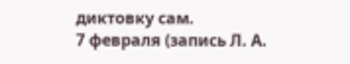диктовку сам.
7 февраля (запись Л. А.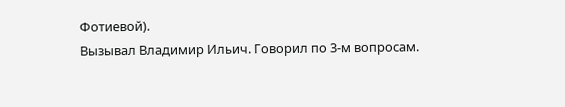Фотиевой).
Вызывал Владимир Ильич. Говорил по 3-м вопросам.